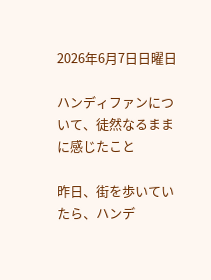2026年6月7日日曜日

ハンディファンについて、徒然なるままに感じたこと

昨日、街を歩いていたら、ハンデ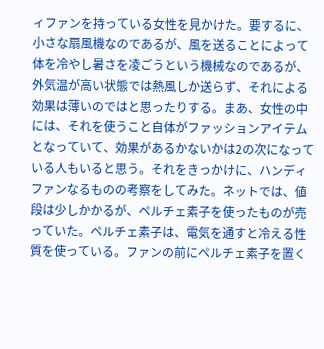ィファンを持っている女性を見かけた。要するに、小さな扇風機なのであるが、風を送ることによって体を冷やし暑さを凌ごうという機械なのであるが、外気温が高い状態では熱風しか送らず、それによる効果は薄いのではと思ったりする。まあ、女性の中には、それを使うこと自体がファッションアイテムとなっていて、効果があるかないかは2の次になっている人もいると思う。それをきっかけに、ハンディファンなるものの考察をしてみた。ネットでは、値段は少しかかるが、ペルチェ素子を使ったものが売っていた。ペルチェ素子は、電気を通すと冷える性質を使っている。ファンの前にペルチェ素子を置く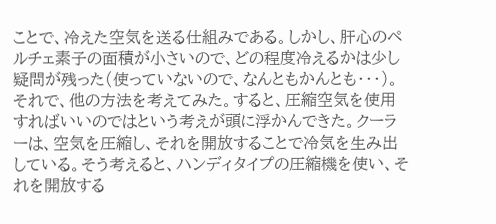ことで、冷えた空気を送る仕組みである。しかし、肝心のペルチェ素子の面積が小さいので、どの程度冷えるかは少し疑問が残った(使っていないので、なんともかんとも・・・)。それで、他の方法を考えてみた。すると、圧縮空気を使用すればいいのではという考えが頭に浮かんできた。クーラーは、空気を圧縮し、それを開放することで冷気を生み出している。そう考えると、ハンディタイプの圧縮機を使い、それを開放する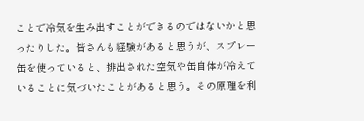ことで冷気を生み出すことができるのではないかと思ったりした。皆さんも経験があると思うが、スプレー缶を使っていると、排出された空気や缶自体が冷えていることに気づいたことがあると思う。その原理を利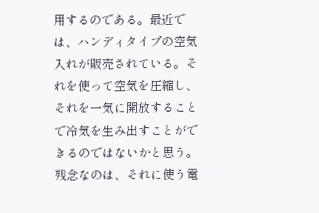用するのである。最近では、ハンディタイプの空気入れが販売されている。それを使って空気を圧縮し、それを一気に開放することで冷気を生み出すことができるのではないかと思う。残念なのは、それに使う電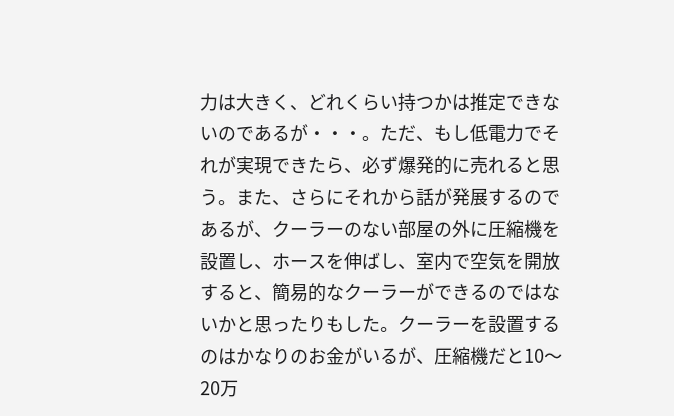力は大きく、どれくらい持つかは推定できないのであるが・・・。ただ、もし低電力でそれが実現できたら、必ず爆発的に売れると思う。また、さらにそれから話が発展するのであるが、クーラーのない部屋の外に圧縮機を設置し、ホースを伸ばし、室内で空気を開放すると、簡易的なクーラーができるのではないかと思ったりもした。クーラーを設置するのはかなりのお金がいるが、圧縮機だと10〜20万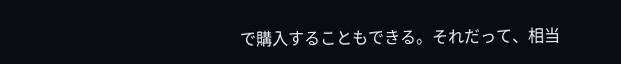で購入することもできる。それだって、相当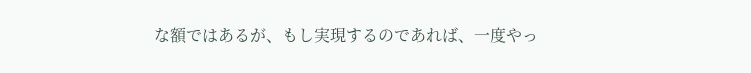な額ではあるが、もし実現するのであれば、一度やっ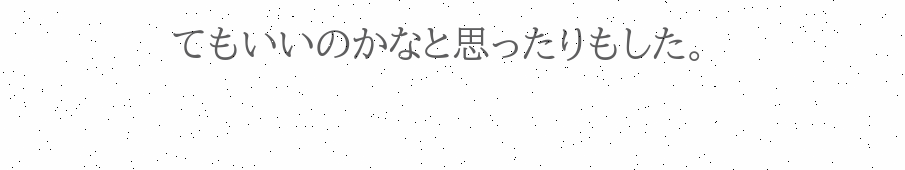てもいいのかなと思ったりもした。